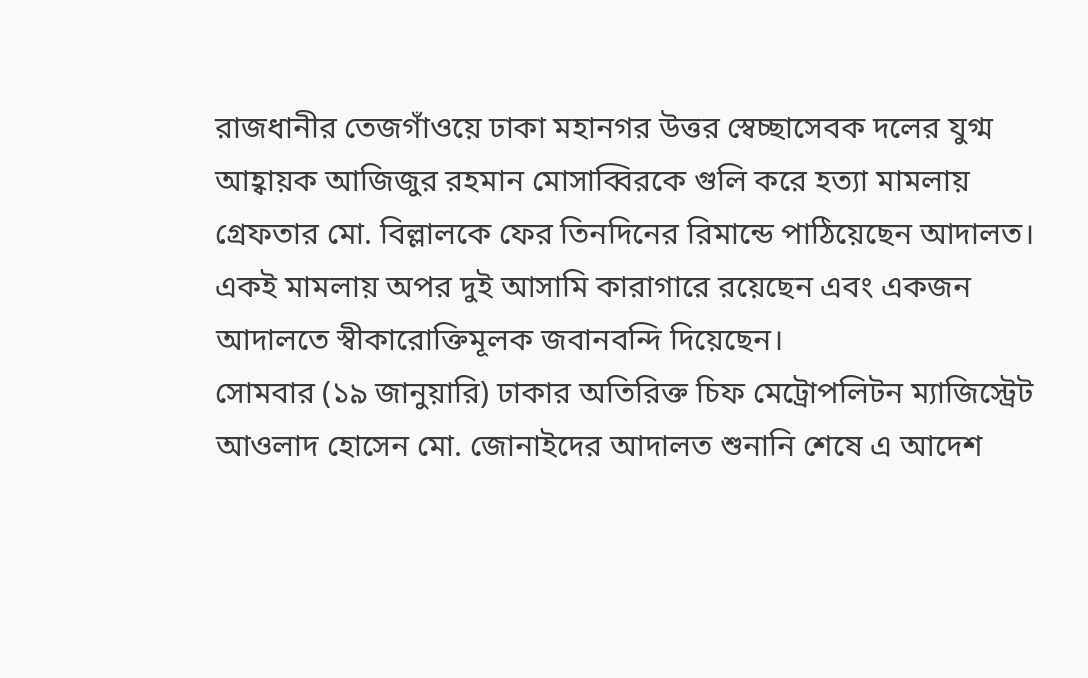রাজধানীর তেজগাঁওয়ে ঢাকা মহানগর উত্তর স্বেচ্ছাসেবক দলের যুগ্ম আহ্বায়ক আজিজুর রহমান মোসাব্বিরকে গুলি করে হত্যা মামলায় গ্রেফতার মো. বিল্লালকে ফের তিনদিনের রিমান্ডে পাঠিয়েছেন আদালত। একই মামলায় অপর দুই আসামি কারাগারে রয়েছেন এবং একজন আদালতে স্বীকারোক্তিমূলক জবানবন্দি দিয়েছেন।
সোমবার (১৯ জানুয়ারি) ঢাকার অতিরিক্ত চিফ মেট্রোপলিটন ম্যাজিস্ট্রেট আওলাদ হোসেন মো. জোনাইদের আদালত শুনানি শেষে এ আদেশ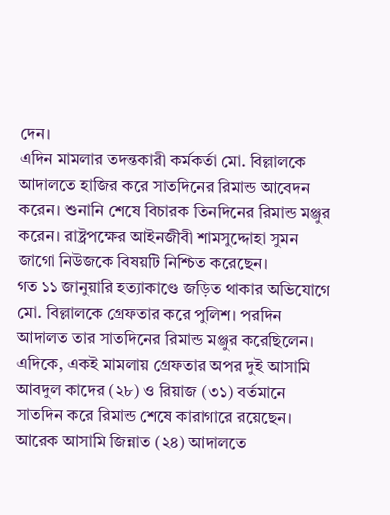দেন।
এদিন মামলার তদন্তকারী কর্মকর্তা মো. বিল্লালকে আদালতে হাজির করে সাতদিনের রিমান্ড আবেদন করেন। শুনানি শেষে বিচারক তিনদিনের রিমান্ড মঞ্জুর করেন। রাষ্ট্রপক্ষের আইনজীবী শামসুদ্দোহা সুমন জাগো নিউজকে বিষয়টি নিশ্চিত করেছেন।
গত ১১ জানুয়ারি হত্যাকাণ্ডে জড়িত থাকার অভিযোগে মো. বিল্লালকে গ্রেফতার করে পুলিশ। পরদিন আদালত তার সাতদিনের রিমান্ড মঞ্জুর করেছিলেন।
এদিকে, একই মামলায় গ্রেফতার অপর দুই আসামি আবদুল কাদের (২৮) ও রিয়াজ (৩১) বর্তমানে সাতদিন করে রিমান্ড শেষে কারাগারে রয়েছেন। আরেক আসামি জিন্নাত (২৪) আদালতে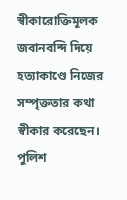স্বীকারোক্তিমূলক জবানবন্দি দিয়ে হত্যাকাণ্ডে নিজের সম্পৃক্ততার কথা স্বীকার করেছেন।
পুলিশ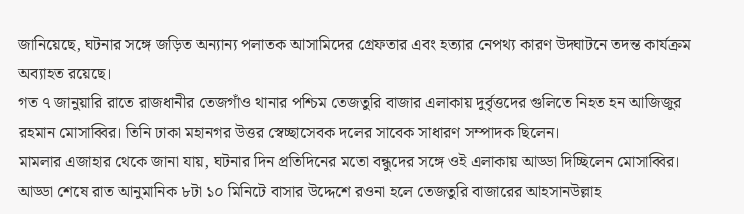জানিয়েছে, ঘটনার সঙ্গে জড়িত অন্যান্য পলাতক আসামিদের গ্রেফতার এবং হত্যার নেপথ্য কারণ উদ্ঘাটনে তদন্ত কার্যক্রম অব্যাহত রয়েছে।
গত ৭ জানুয়ারি রাতে রাজধানীর তেজগাঁও থানার পশ্চিম তেজতুরি বাজার এলাকায় দুর্বৃত্তদের গুলিতে নিহত হন আজিজুর রহমান মোসাব্বির। তিনি ঢাকা মহানগর উত্তর স্বেচ্ছাসেবক দলের সাবেক সাধারণ সম্পাদক ছিলেন।
মামলার এজাহার থেকে জানা যায়, ঘটনার দিন প্রতিদিনের মতো বন্ধুদের সঙ্গে ওই এলাকায় আড্ডা দিচ্ছিলেন মোসাব্বির। আড্ডা শেষে রাত আনুমানিক ৮টা ১০ মিনিটে বাসার উদ্দেশে রওনা হলে তেজতুরি বাজারের আহসানউল্লাহ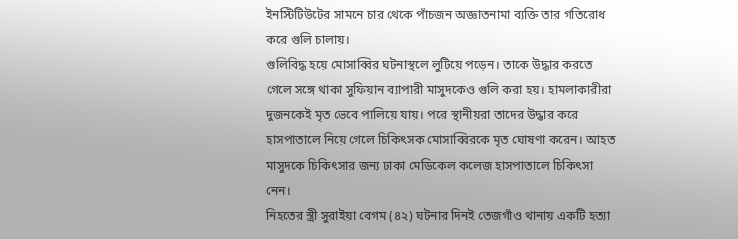ইনস্টিটিউটের সামনে চার থেকে পাঁচজন অজ্ঞাতনামা ব্যক্তি তার গতিরোধ করে গুলি চালায়।
গুলিবিদ্ধ হয়ে মোসাব্বির ঘটনাস্থলে লুটিয়ে পড়েন। তাকে উদ্ধার করতে গেলে সঙ্গে থাকা সুফিয়ান ব্যাপারী মাসুদকেও গুলি করা হয়। হামলাকারীরা দুজনকেই মৃত ভেবে পালিয়ে যায়। পরে স্থানীয়রা তাদের উদ্ধার করে হাসপাতালে নিয়ে গেলে চিকিৎসক মোসাব্বিরকে মৃত ঘোষণা করেন। আহত মাসুদকে চিকিৎসার জন্য ঢাকা মেডিকেল কলেজ হাসপাতালে চিকিৎসা নেন।
নিহতের স্ত্রী সুরাইয়া বেগম (৪২) ঘটনার দিনই তেজগাঁও থানায় একটি হত্যা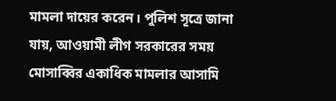মামলা দায়ের করেন। পুলিশ সূত্রে জানা যায়, আওয়ামী লীগ সরকারের সময় মোসাব্বির একাধিক মামলার আসামি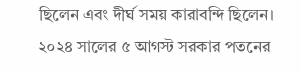ছিলেন এবং দীর্ঘ সময় কারাবন্দি ছিলেন। ২০২৪ সালের ৫ আগস্ট সরকার পতনের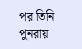পর তিনি পুনরায়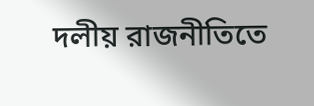দলীয় রাজনীতিতে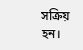সক্রিয় হন।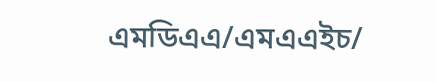এমডিএএ/এমএএইচ/